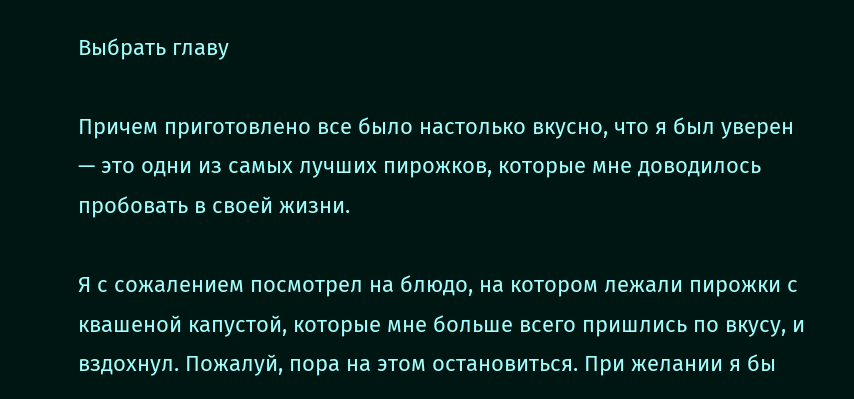Выбрать главу

Причем приготовлено все было настолько вкусно, что я был уверен — это одни из самых лучших пирожков, которые мне доводилось пробовать в своей жизни.

Я с сожалением посмотрел на блюдо, на котором лежали пирожки с квашеной капустой, которые мне больше всего пришлись по вкусу, и вздохнул. Пожалуй, пора на этом остановиться. При желании я бы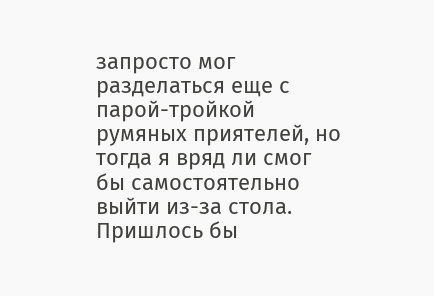запросто мог разделаться еще с парой-тройкой румяных приятелей, но тогда я вряд ли смог бы самостоятельно выйти из-за стола. Пришлось бы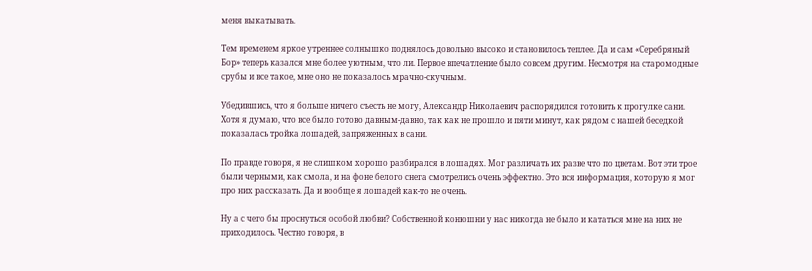меня выкатывать.

Тем временем яркое утреннее солнышко поднялось довольно высоко и становилось теплее. Да и сам «Серебряный Бор» теперь казался мне более уютным, что ли. Первое впечатление было совсем другим. Несмотря на старомодные срубы и все такое, мне оно не показалось мрачно-скучным.

Убедившись, что я больше ничего съесть не могу, Александр Николаевич распорядился готовить к прогулке сани. Хотя я думаю, что все было готово давным-давно, так как не прошло и пяти минут, как рядом с нашей беседкой показалась тройка лошадей, запряженных в сани.

По правде говоря, я не слишком хорошо разбирался в лошадях. Мог различать их разве что по цветам. Вот эти трое были черными, как смола, и на фоне белого снега смотрелись очень эффектно. Это вся информация, которую я мог про них рассказать. Да и вообще я лошадей как-то не очень.

Ну а с чего бы проснуться особой любви? Собственной конюшни у нас никогда не было и кататься мне на них не приходилось. Честно говоря, в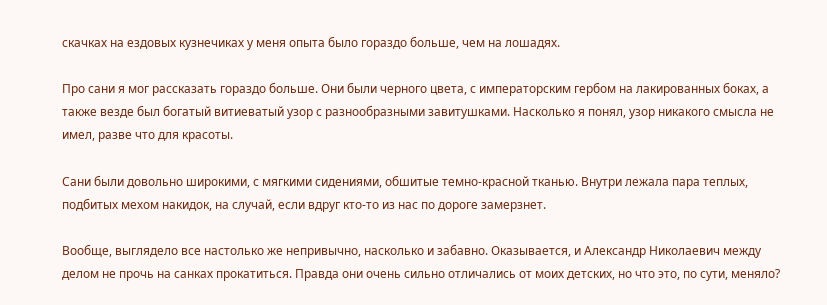скачках на ездовых кузнечиках у меня опыта было гораздо больше, чем на лошадях.

Про сани я мог рассказать гораздо больше. Они были черного цвета, с императорским гербом на лакированных боках, а также везде был богатый витиеватый узор с разнообразными завитушками. Насколько я понял, узор никакого смысла не имел, разве что для красоты.

Сани были довольно широкими, с мягкими сидениями, обшитые темно-красной тканью. Внутри лежала пара теплых, подбитых мехом накидок, на случай, если вдруг кто-то из нас по дороге замерзнет.

Вообще, выглядело все настолько же непривычно, насколько и забавно. Оказывается, и Александр Николаевич между делом не прочь на санках прокатиться. Правда они очень сильно отличались от моих детских, но что это, по сути, меняло?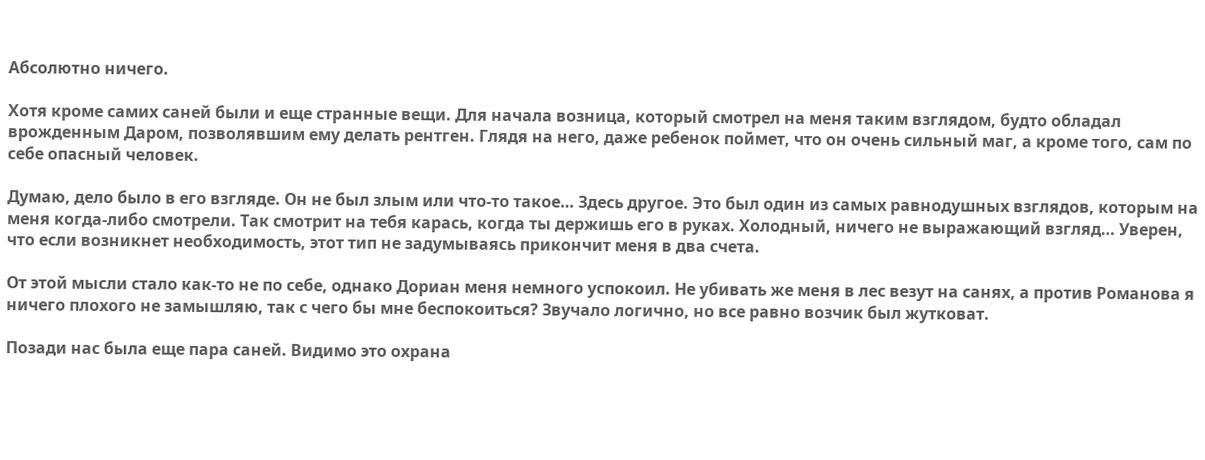Абсолютно ничего.

Хотя кроме самих саней были и еще странные вещи. Для начала возница, который смотрел на меня таким взглядом, будто обладал врожденным Даром, позволявшим ему делать рентген. Глядя на него, даже ребенок поймет, что он очень сильный маг, а кроме того, сам по себе опасный человек.

Думаю, дело было в его взгляде. Он не был злым или что-то такое… Здесь другое. Это был один из самых равнодушных взглядов, которым на меня когда-либо смотрели. Так смотрит на тебя карась, когда ты держишь его в руках. Холодный, ничего не выражающий взгляд… Уверен, что если возникнет необходимость, этот тип не задумываясь прикончит меня в два счета.

От этой мысли стало как-то не по себе, однако Дориан меня немного успокоил. Не убивать же меня в лес везут на санях, а против Романова я ничего плохого не замышляю, так с чего бы мне беспокоиться? Звучало логично, но все равно возчик был жутковат.

Позади нас была еще пара саней. Видимо это охрана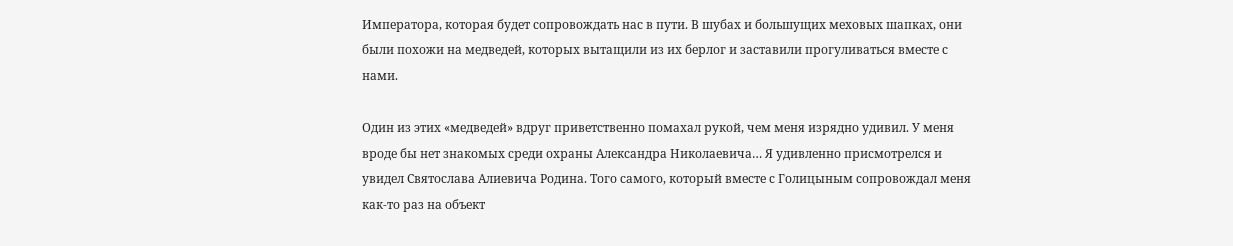Императора, которая будет сопровождать нас в пути. В шубах и большущих меховых шапках, они были похожи на медведей, которых вытащили из их берлог и заставили прогуливаться вместе с нами.

Один из этих «медведей» вдруг приветственно помахал рукой, чем меня изрядно удивил. У меня вроде бы нет знакомых среди охраны Александра Николаевича… Я удивленно присмотрелся и увидел Святослава Алиевича Родина. Того самого, который вместе с Голицыным сопровождал меня как-то раз на объект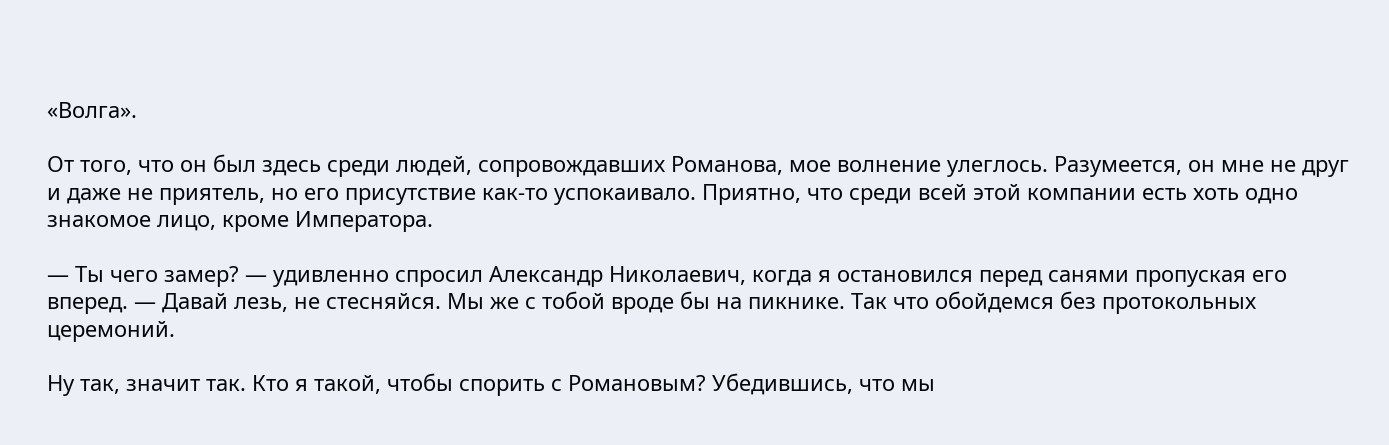«Волга».

От того, что он был здесь среди людей, сопровождавших Романова, мое волнение улеглось. Разумеется, он мне не друг и даже не приятель, но его присутствие как-то успокаивало. Приятно, что среди всей этой компании есть хоть одно знакомое лицо, кроме Императора.

— Ты чего замер? — удивленно спросил Александр Николаевич, когда я остановился перед санями пропуская его вперед. — Давай лезь, не стесняйся. Мы же с тобой вроде бы на пикнике. Так что обойдемся без протокольных церемоний.

Ну так, значит так. Кто я такой, чтобы спорить с Романовым? Убедившись, что мы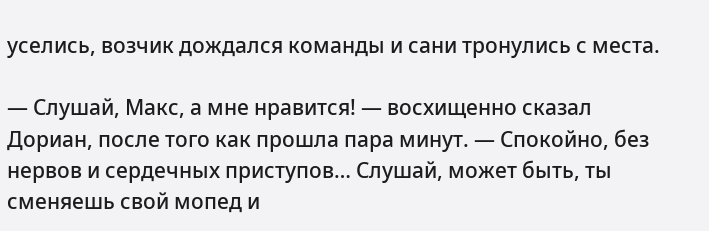уселись, возчик дождался команды и сани тронулись с места.

— Слушай, Макс, а мне нравится! — восхищенно сказал Дориан, после того как прошла пара минут. — Спокойно, без нервов и сердечных приступов… Слушай, может быть, ты сменяешь свой мопед и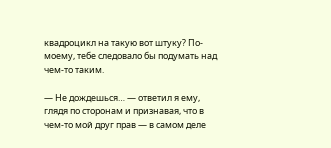квадроцикл на такую вот штуку? По-моему, тебе следовало бы подумать над чем-то таким.

— Не дождешься… — ответил я ему, глядя по сторонам и признавая, что в чем-то мой друг прав — в самом деле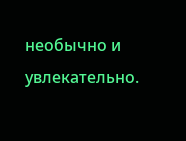необычно и увлекательно.